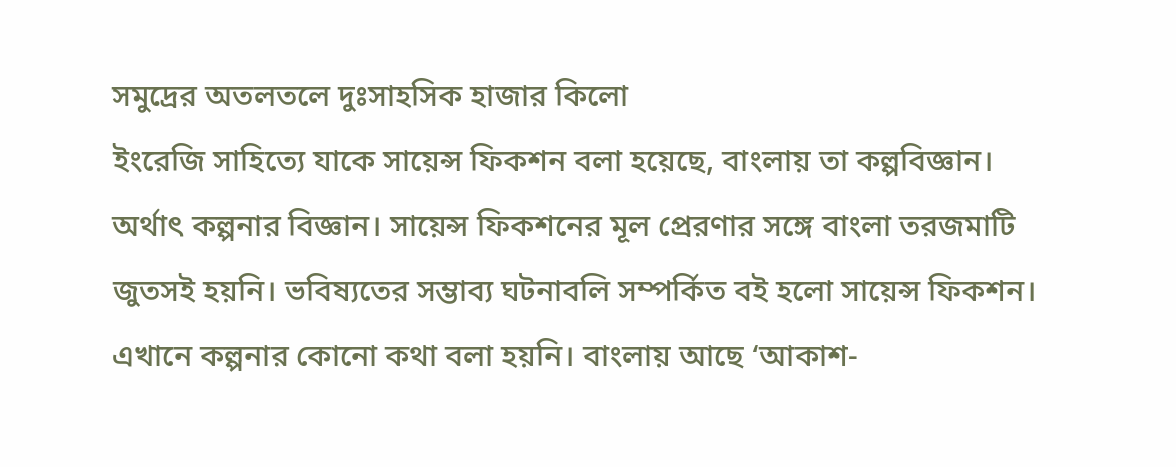সমুদ্রের অতলতলে দুঃসাহসিক হাজার কিলো
ইংরেজি সাহিত্যে যাকে সায়েন্স ফিকশন বলা হয়েছে, বাংলায় তা কল্পবিজ্ঞান। অর্থাৎ কল্পনার বিজ্ঞান। সায়েন্স ফিকশনের মূল প্রেরণার সঙ্গে বাংলা তরজমাটি জুতসই হয়নি। ভবিষ্যতের সম্ভাব্য ঘটনাবলি সম্পর্কিত বই হলো সায়েন্স ফিকশন। এখানে কল্পনার কোনো কথা বলা হয়নি। বাংলায় আছে ‘আকাশ-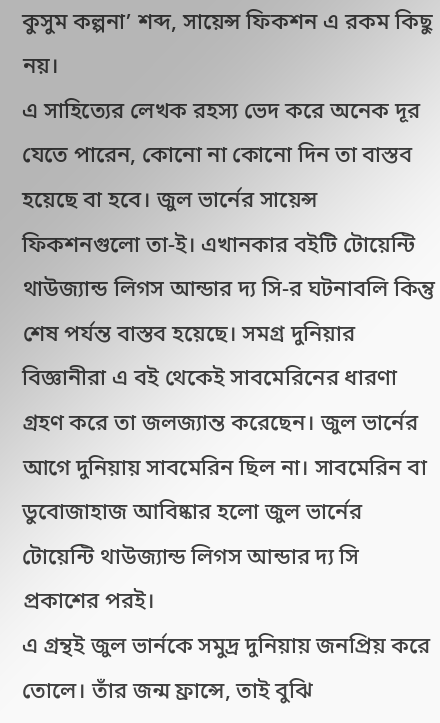কুসুম কল্পনা’ শব্দ, সায়েন্স ফিকশন এ রকম কিছু নয়।
এ সাহিত্যের লেখক রহস্য ভেদ করে অনেক দূর যেতে পারেন, কোনো না কোনো দিন তা বাস্তব হয়েছে বা হবে। জুল ভার্নের সায়েন্স ফিকশনগুলো তা-ই। এখানকার বইটি টোয়েন্টি থাউজ্যান্ড লিগস আন্ডার দ্য সি-র ঘটনাবলি কিন্তু শেষ পর্যন্ত বাস্তব হয়েছে। সমগ্র দুনিয়ার বিজ্ঞানীরা এ বই থেকেই সাবমেরিনের ধারণা গ্রহণ করে তা জলজ্যান্ত করেছেন। জুল ভার্নের আগে দুনিয়ায় সাবমেরিন ছিল না। সাবমেরিন বা ডুবোজাহাজ আবিষ্কার হলো জুল ভার্নের টোয়েন্টি থাউজ্যান্ড লিগস আন্ডার দ্য সি প্রকাশের পরই।
এ গ্রন্থই জুল ভার্নকে সমুদ্র দুনিয়ায় জনপ্রিয় করে তোলে। তাঁর জন্ম ফ্রান্সে, তাই বুঝি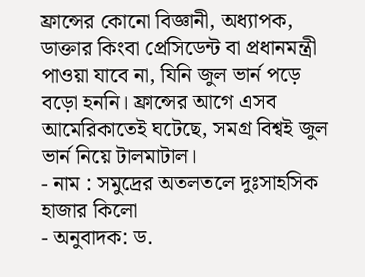ফ্রান্সের কোনো বিজ্ঞানী, অধ্যাপক, ডাক্তার কিংবা প্রেসিডেন্ট বা প্রধানমন্ত্রী পাওয়া যাবে না, যিনি জুল ভার্ন পড়ে বড়ো হননি। ফ্রান্সের আগে এসব আমেরিকাতেই ঘটেছে, সমগ্র বিশ্বই জুল ভার্ন নিয়ে টালমাটাল।
- নাম : সমুদ্রের অতলতলে দুঃসাহসিক হাজার কিলো
- অনুবাদক: ড.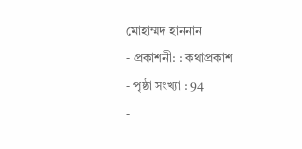মোহাম্মদ হাননান
- প্রকাশনী: : কথাপ্রকাশ
- পৃষ্ঠা সংখ্যা : 94
-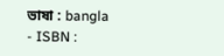ভাষা : bangla
- ISBN :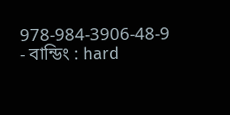978-984-3906-48-9
- বান্ডিং : hard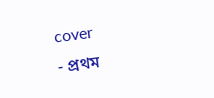cover
- প্রথম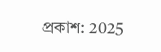প্রকাশ: 2025